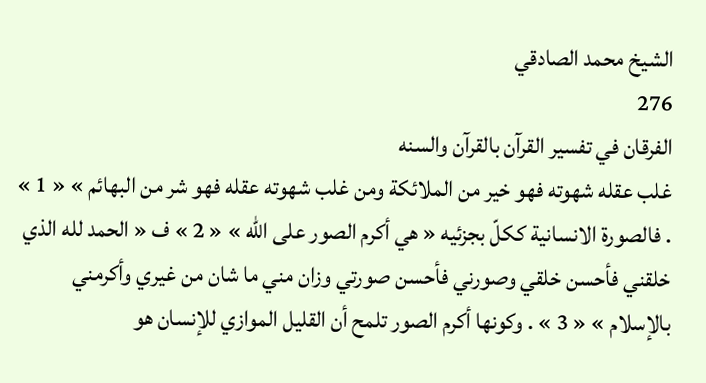الشيخ محمد الصادقي
276
الفرقان في تفسير القرآن بالقرآن والسنه
غلب عقله شهوته فهو خير من الملائكة ومن غلب شهوته عقله فهو شر من البهائم » « 1 » . فالصورة الانسانية ككلّ بجزئيه « هي أكرم الصور على الله » « 2 » ف « الحمد لله الذي خلقني فأحسن خلقي وصورني فأحسن صورتي وزان مني ما شان من غيري وأكرمني بالإسلام » « 3 » . وكونها أكرم الصور تلمح أن القليل الموازي للإنسان هو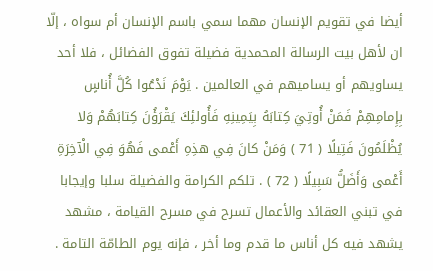أيضا في تقويم الإنسان مهما سمي باسم الإنسان أم سواه ، إلّا ان لأهل بيت الرسالة المحمدية فضيلة تفوق الفضائل ، فلا أحد يساويهم أو يساميهم في العالمين . يَوْمَ نَدْعُوا كُلَّ أُناسٍ بِإِمامِهِمْ فَمَنْ أُوتِيَ كِتابَهُ بِيَمِينِهِ فَأُولئِكَ يَقْرَؤُنَ كِتابَهُمْ وَلا يُظْلَمُونَ فَتِيلًا ( 71 ) وَمَنْ كانَ فِي هذِهِ أَعْمى فَهُوَ فِي الْآخِرَةِ أَعْمى وَأَضَلُّ سَبِيلًا ( 72 ) . تلكم الكرامة والفضيلة سلبا وإيجابا في تبني العقائد والأعمال تسرح في مسرح القيامة ، مشهد يشهد فيه كل أناس ما قدم وما أخر ، فإنه يوم الطامّة التامة .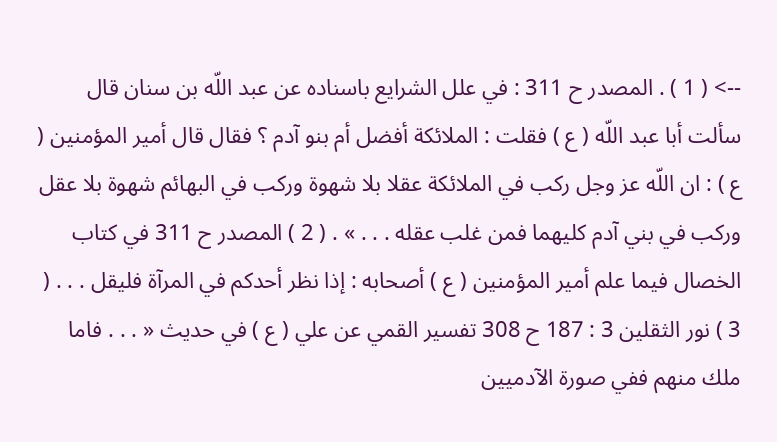--> ( 1 ) . المصدر ح 311 : في علل الشرايع باسناده عن عبد اللّه بن سنان قال سألت أبا عبد اللّه ( ع ) فقلت : الملائكة أفضل أم بنو آدم ؟ فقال قال أمير المؤمنين ( ع ) : ان اللّه عز وجل ركب في الملائكة عقلا بلا شهوة وركب في البهائم شهوة بلا عقل وركب في بني آدم كليهما فمن غلب عقله . . . » . ( 2 ) المصدر ح 311 في كتاب الخصال فيما علم أمير المؤمنين ( ع ) أصحابه : إذا نظر أحدكم في المرآة فليقل . . . ( 3 ) نور الثقلين 3 : 187 ح 308 تفسير القمي عن علي ( ع ) في حديث « . . . فاما ملك منهم ففي صورة الآدميين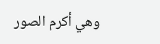وهي أكرم الصور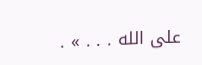على الله . . . » .